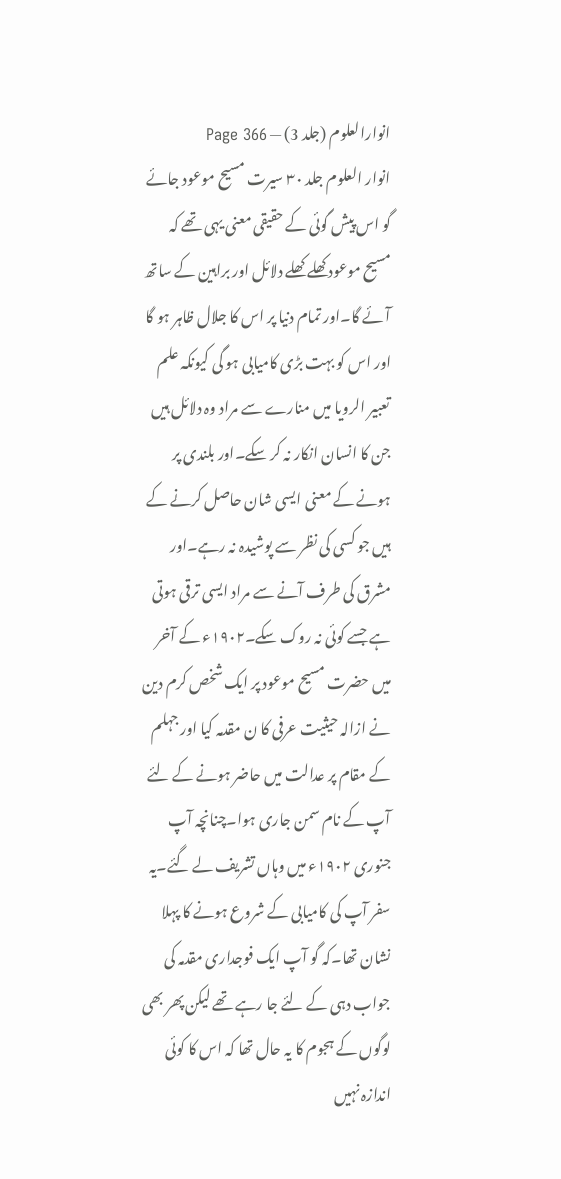انوارالعلوم (جلد 3) — Page 366
انوار العلوم جلد ۳۰ سیرت مسیح موعود جائے گو اس پیش گوئی کے حقیقی معنی یہی تھے کہ مسیح موعود کھلے کھلے دلائل اور براہین کے ساتھ آئے گا۔اور تمام دنیا پر اس کا جلال ظاہر ہو گا اور اس کو بہت بڑی کامیابی ہو گی کیونکہ علم تعبیر الرویا میں منارے سے مراد وہ دلائل ہیں جن کا انسان انکار نہ کر سکے۔اور بلندی پر ہونے کے معنی ایسی شان حاصل کرنے کے ہیں جو کسی کی نظر سے پوشیدہ نہ رہے۔اور مشرق کی طرف آنے سے مراد ایسی ترقی ہوتی ہے جسے کوئی نہ روک سکے۔۱۹۰۲ء کے آخر میں حضرت مسیح موعود پر ایک شخص کرم دین نے ازالہ حیثیت عرفی کا ن مقدمہ کیا اور جہلم کے مقام پر عدالت میں حاضر ہونے کے لئے آپ کے نام سمن جاری ہوا۔چنانچہ آپ جنوری ۱۹۰۲ء میں وہاں تشریف لے گئے۔یہ سفر آپ کی کامیابی کے شروع ہونے کا پہلا نشان تھا۔کہ گو آپ ایک فوجداری مقدمہ کی جواب دہی کے لئے جا رہے تھے لیکن پھر بھی لوگوں کے ہجوم کا یہ حال تھا کہ اس کا کوئی اندازہ نہیں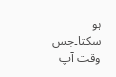ہو سکتا۔جس وقت آپ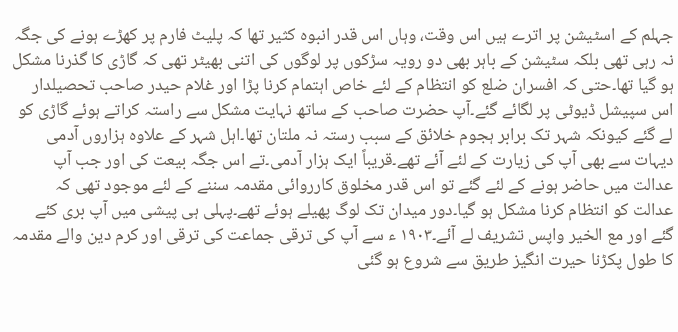جہلم کے اسٹیشن پر اترے ہیں اس وقت، وہاں اس قدر انبوہ کثیر تھا کہ پلیٹ فارم پر کھڑے ہونے کی جگہ نہ رہی تھی بلکہ سٹیشن کے باہر بھی دو رویہ سڑکوں پر لوگوں کی اتنی بھیٹر تھی کہ گاڑی کا گذرنا مشکل ہو گیا تھا۔حتی کہ افسران ضلع کو انتظام کے لئے خاص اہتمام کرنا پڑا اور غلام حیدر صاحب تحصیلدار اس سپیشل ڈیوٹی پر لگائے گئے۔آپ حضرت صاحب کے ساتھ نہایت مشکل سے راستہ کراتے ہوئے گاڑی کو لے گئے کیونکہ شہر تک برابر ہجوم خلائق کے سبب رستہ نہ ملتان تھا۔اہل شہر کے علاوہ ہزاروں آدمی دیہات سے بھی آپ کی زیارت کے لئے آئے تھے۔قریباً ایک ہزار آدمی۔تے اس جگہ بیعت کی اور جب آپ عدالت میں حاضر ہونے کے لئے گئے تو اس قدر مخلوق کارروائی مقدمہ سننے کے لئے موجود تھی کہ عدالت کو انتظام کرنا مشکل ہو گیا۔دور میدان تک لوگ پھیلے ہوئے تھے۔پہلی ہی پیشی میں آپ بری کئے گئے اور مع الخیر واپس تشریف لے آئے۔۱۹۰۳ ء سے آپ کی ترقی جماعت کی ترقی اور کرم دین والے مقدمہ کا طول پکڑنا حیرت انگیز طریق سے شروع ہو گئی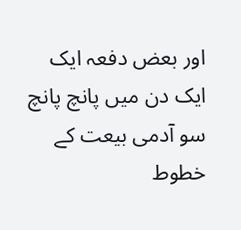اور بعض دفعہ ایک ایک دن میں پانچ پانچ سو آدمی بیعت کے خطوط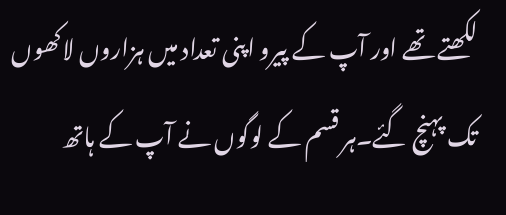لکھتے تھے اور آپ کے پیرو اپنی تعداد میں ہزاروں لاکھوں تک پہنچ گئے۔ہر قسم کے لوگوں نے آپ کے ہاتھ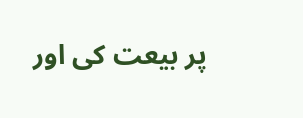پر بیعت کی اور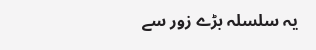یہ سلسلہ بڑے زور سے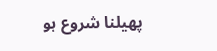پھیلنا شروع ہو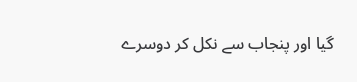گیا اور پنجاب سے نکل کر دوسرے